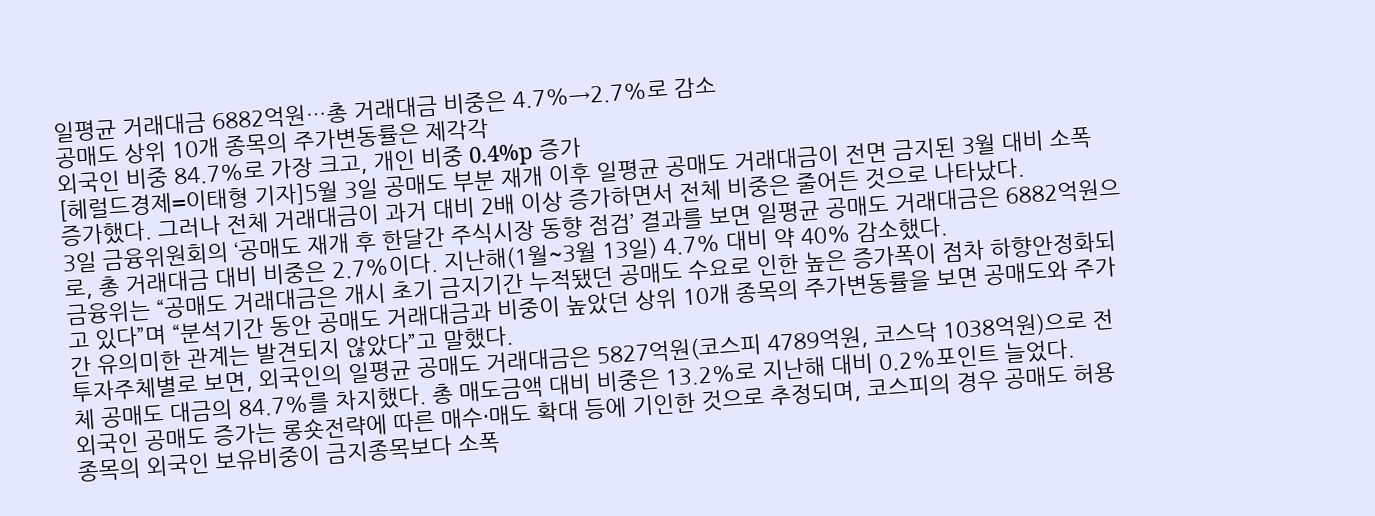일평균 거래대금 6882억원…총 거래대금 비중은 4.7%→2.7%로 감소
공매도 상위 10개 종목의 주가변동률은 제각각
외국인 비중 84.7%로 가장 크고, 개인 비중 0.4%p 증가
[헤럴드경제=이태형 기자]5월 3일 공매도 부분 재개 이후 일평균 공매도 거래대금이 전면 금지된 3월 대비 소폭 증가했다. 그러나 전체 거래대금이 과거 대비 2배 이상 증가하면서 전체 비중은 줄어든 것으로 나타났다.
3일 금융위원회의 ‘공매도 재개 후 한달간 주식시장 동향 점검’ 결과를 보면 일평균 공매도 거래대금은 6882억원으로, 총 거래대금 대비 비중은 2.7%이다. 지난해(1월~3월 13일) 4.7% 대비 약 40% 감소했다.
금융위는 “공매도 거래대금은 개시 초기 금지기간 누적됐던 공매도 수요로 인한 높은 증가폭이 점차 하향안정화되고 있다”며 “분석기간 동안 공매도 거래대금과 비중이 높았던 상위 10개 종목의 주가변동률을 보면 공매도와 주가 간 유의미한 관계는 발견되지 않았다”고 말했다.
투자주체별로 보면, 외국인의 일평균 공매도 거래대금은 5827억원(코스피 4789억원, 코스닥 1038억원)으로 전체 공매도 대금의 84.7%를 차지했다. 총 매도금액 대비 비중은 13.2%로 지난해 대비 0.2%포인트 늘었다.
외국인 공매도 증가는 롱숏전략에 따른 매수·매도 확대 등에 기인한 것으로 추정되며, 코스피의 경우 공매도 허용종목의 외국인 보유비중이 금지종목보다 소폭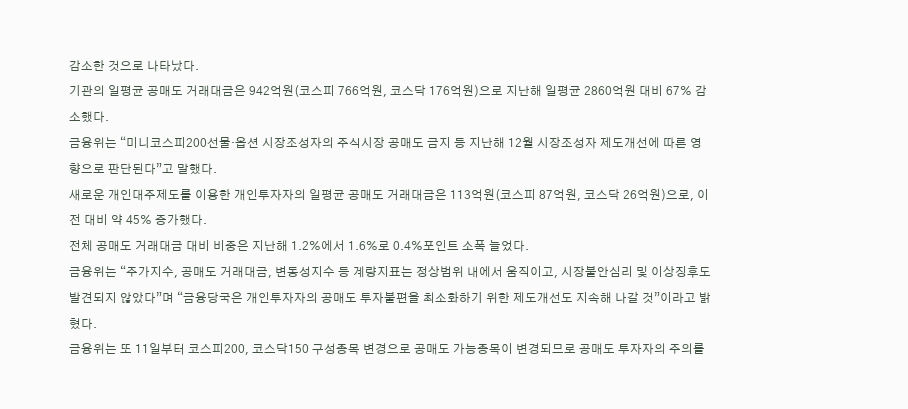감소한 것으로 나타났다.
기관의 일평균 공매도 거래대금은 942억원(코스피 766억원, 코스닥 176억원)으로 지난해 일평균 2860억원 대비 67% 감소했다.
금융위는 “미니코스피200선물·옵션 시장조성자의 주식시장 공매도 금지 등 지난해 12월 시장조성자 제도개선에 따른 영향으로 판단된다”고 말했다.
새로운 개인대주제도를 이용한 개인투자자의 일평균 공매도 거래대금은 113억원(코스피 87억원, 코스닥 26억원)으로, 이전 대비 약 45% 증가했다.
전체 공매도 거래대금 대비 비중은 지난해 1.2%에서 1.6%로 0.4%포인트 소폭 늘었다.
금융위는 “주가지수, 공매도 거래대금, 변동성지수 등 계량지표는 정상범위 내에서 움직이고, 시장불안심리 및 이상징후도 발견되지 않았다”며 “금융당국은 개인투자자의 공매도 투자불편을 최소화하기 위한 제도개선도 지속해 나갈 것”이라고 밝혔다.
금융위는 또 11일부터 코스피200, 코스닥150 구성종목 변경으로 공매도 가능종목이 변경되므로 공매도 투자자의 주의를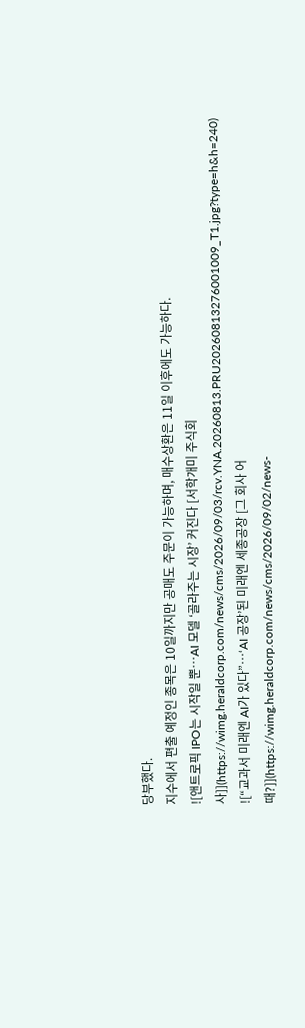당부했다.
지수에서 편출 예정인 종목은 10일까지만 공매도 주문이 가능하며, 매수상환은 11일 이후에도 가능하다.
![앤트로픽 IPO는 시작일 뿐…AI 모델 ‘골라주는 시장’ 커진다 [서학개미 주식회사]](https://wimg.heraldcorp.com/news/cms/2026/09/03/rcv.YNA.20260813.PRU20260813276001009_T1.jpg?type=h&h=240)
![“교과서 미래엔 AI가 있다”…‘AI 공장’된 미래엔 세종공장 [그 회사 어때?]](https://wimg.heraldcorp.com/news/cms/2026/09/02/news-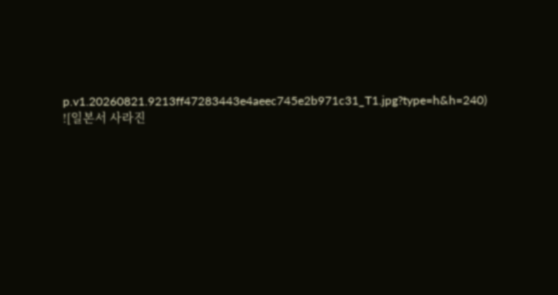p.v1.20260821.9213ff47283443e4aeec745e2b971c31_T1.jpg?type=h&h=240)
![일본서 사라진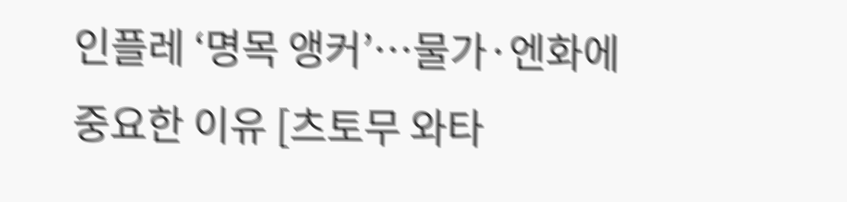인플레 ‘명목 앵커’…물가·엔화에 중요한 이유 [츠토무 와타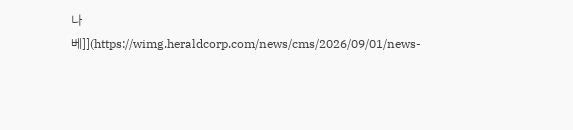나베]](https://wimg.heraldcorp.com/news/cms/2026/09/01/news-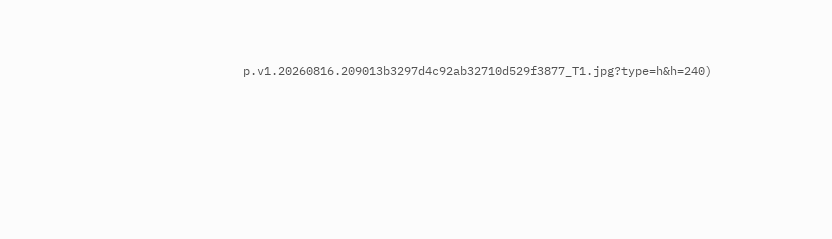p.v1.20260816.209013b3297d4c92ab32710d529f3877_T1.jpg?type=h&h=240)